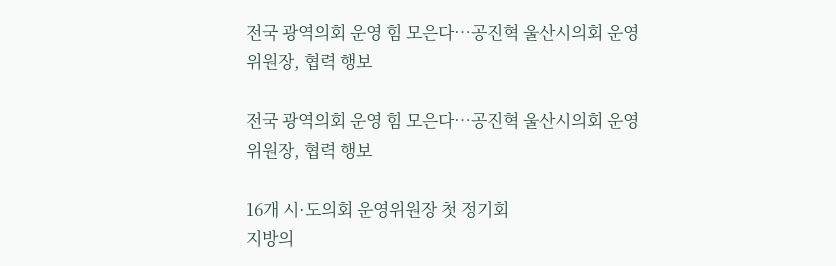전국 광역의회 운영 힘 모은다…공진혁 울산시의회 운영위원장, 협력 행보

전국 광역의회 운영 힘 모은다…공진혁 울산시의회 운영위원장, 협력 행보

16개 시·도의회 운영위원장 첫 정기회
지방의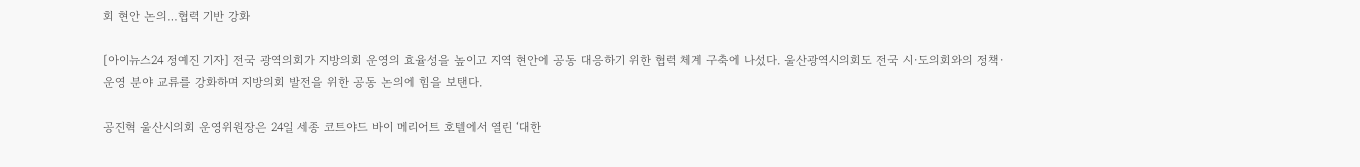회 현안 논의…협력 기반 강화

[아이뉴스24 정예진 기자] 전국 광역의회가 지방의회 운영의 효율성을 높이고 지역 현안에 공동 대응하기 위한 협력 체계 구축에 나섰다. 울산광역시의회도 전국 시·도의회와의 정책·운영 분야 교류를 강화하며 지방의회 발전을 위한 공동 논의에 힘을 보탠다.

공진혁 울산시의회 운영위원장은 24일 세종 코트야드 바이 메리어트 호텔에서 열린 ‘대한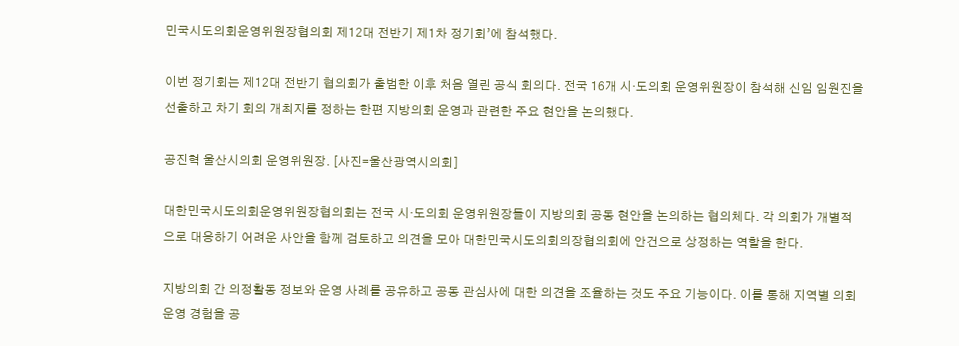민국시도의회운영위원장협의회 제12대 전반기 제1차 정기회’에 참석했다.

이번 정기회는 제12대 전반기 협의회가 출범한 이후 처음 열린 공식 회의다. 전국 16개 시·도의회 운영위원장이 참석해 신임 임원진을 선출하고 차기 회의 개최지를 정하는 한편 지방의회 운영과 관련한 주요 현안을 논의했다.

공진혁 울산시의회 운영위원장. [사진=울산광역시의회]

대한민국시도의회운영위원장협의회는 전국 시·도의회 운영위원장들이 지방의회 공동 현안을 논의하는 협의체다. 각 의회가 개별적으로 대응하기 어려운 사안을 함께 검토하고 의견을 모아 대한민국시도의회의장협의회에 안건으로 상정하는 역할을 한다.

지방의회 간 의정활동 정보와 운영 사례를 공유하고 공동 관심사에 대한 의견을 조율하는 것도 주요 기능이다. 이를 통해 지역별 의회 운영 경험을 공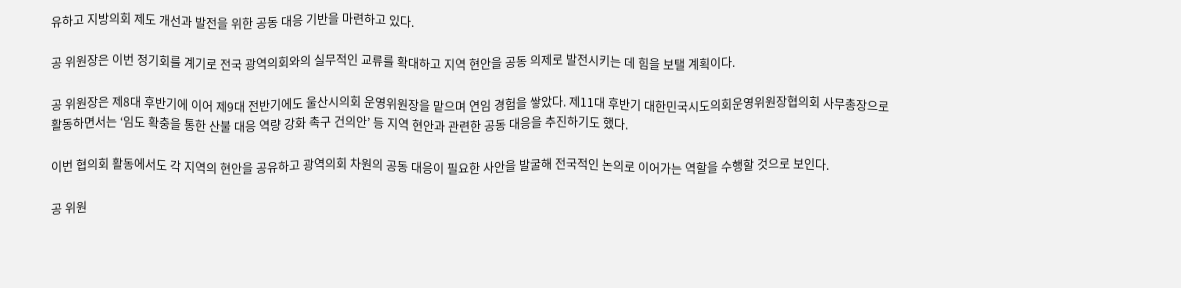유하고 지방의회 제도 개선과 발전을 위한 공동 대응 기반을 마련하고 있다.

공 위원장은 이번 정기회를 계기로 전국 광역의회와의 실무적인 교류를 확대하고 지역 현안을 공동 의제로 발전시키는 데 힘을 보탤 계획이다.

공 위원장은 제8대 후반기에 이어 제9대 전반기에도 울산시의회 운영위원장을 맡으며 연임 경험을 쌓았다. 제11대 후반기 대한민국시도의회운영위원장협의회 사무총장으로 활동하면서는 ‘임도 확충을 통한 산불 대응 역량 강화 촉구 건의안’ 등 지역 현안과 관련한 공동 대응을 추진하기도 했다.

이번 협의회 활동에서도 각 지역의 현안을 공유하고 광역의회 차원의 공동 대응이 필요한 사안을 발굴해 전국적인 논의로 이어가는 역할을 수행할 것으로 보인다.

공 위원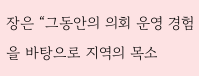장은 “그동안의 의회 운영 경험을 바탕으로 지역의 목소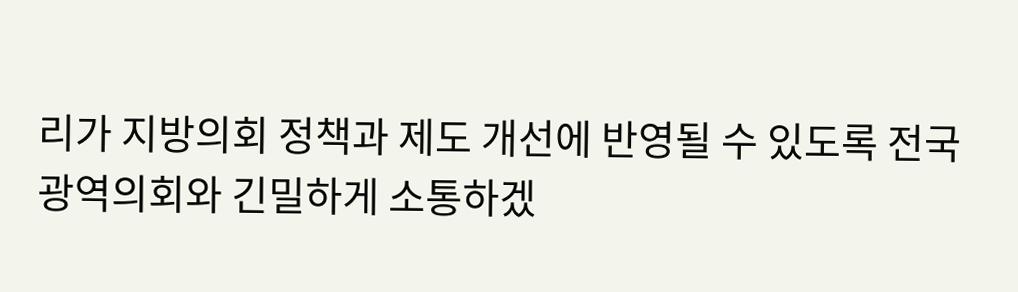리가 지방의회 정책과 제도 개선에 반영될 수 있도록 전국 광역의회와 긴밀하게 소통하겠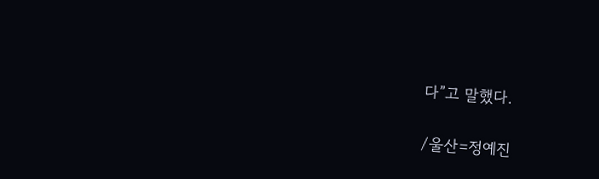다”고 말했다.

/울산=정예진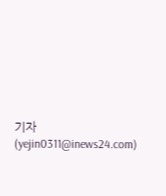기자(yejin0311@inews24.com)